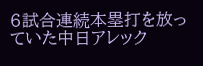6試合連続本塁打を放っていた中日アレック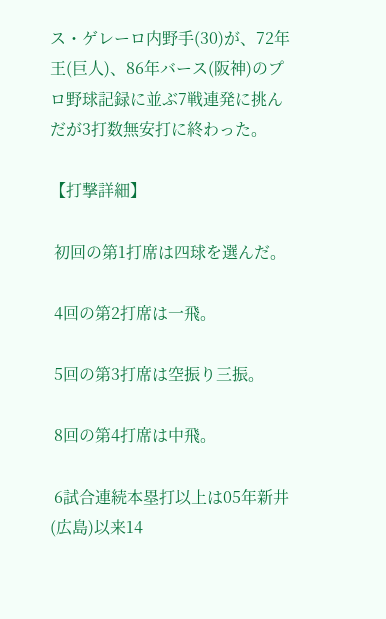ス・ゲレーロ内野手(30)が、72年王(巨人)、86年バース(阪神)のプロ野球記録に並ぶ7戦連発に挑んだが3打数無安打に終わった。

【打撃詳細】

 初回の第1打席は四球を選んだ。

 4回の第2打席は一飛。

 5回の第3打席は空振り三振。

 8回の第4打席は中飛。

 6試合連続本塁打以上は05年新井(広島)以来14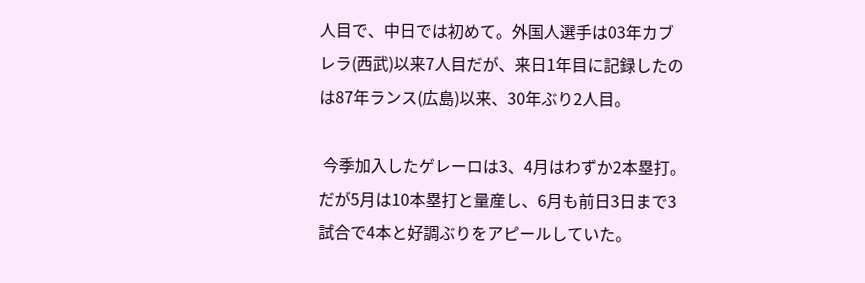人目で、中日では初めて。外国人選手は03年カブレラ(西武)以来7人目だが、来日1年目に記録したのは87年ランス(広島)以来、30年ぶり2人目。

 今季加入したゲレーロは3、4月はわずか2本塁打。だが5月は10本塁打と量産し、6月も前日3日まで3試合で4本と好調ぶりをアピールしていた。